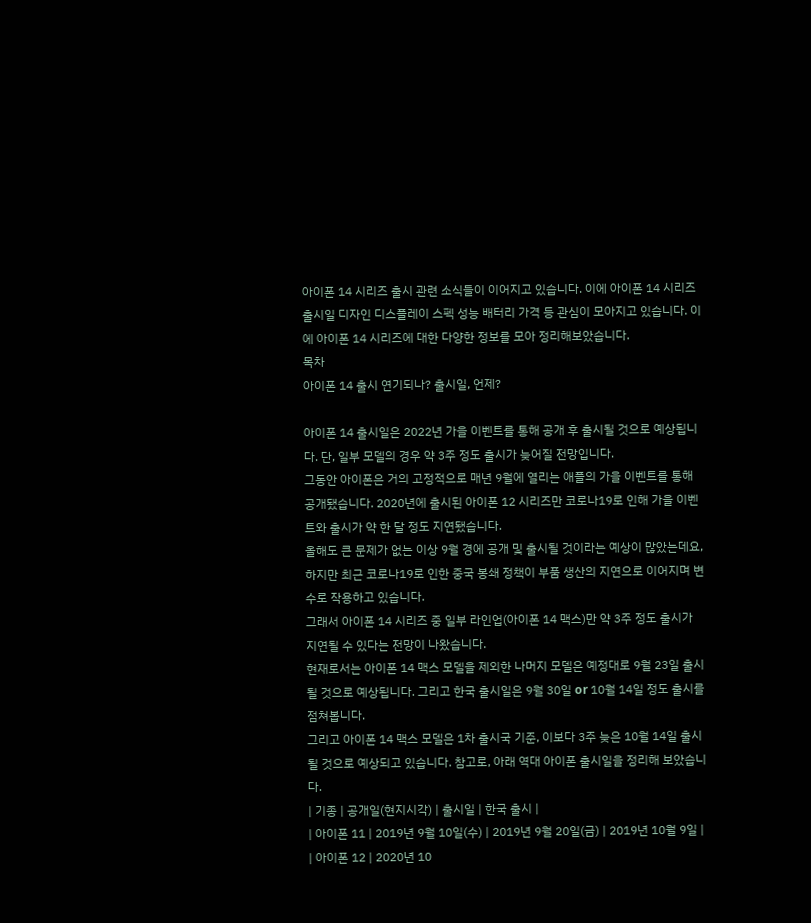아이폰 14 시리즈 출시 관련 소식들이 이어지고 있습니다. 이에 아이폰 14 시리즈 출시일 디자인 디스플레이 스펙 성능 배터리 가격 등 관심이 모아지고 있습니다. 이에 아이폰 14 시리즈에 대한 다양한 정보를 모아 정리해보았습니다.
목차
아이폰 14 출시 연기되나? 출시일, 언제?

아이폰 14 출시일은 2022년 가을 이벤트를 통해 공개 후 출시될 것으로 예상됩니다. 단, 일부 모델의 경우 약 3주 정도 출시가 늦어질 전망입니다.
그동안 아이폰은 거의 고정적으로 매년 9월에 열리는 애플의 가을 이벤트를 통해 공개됐습니다. 2020년에 출시된 아이폰 12 시리즈만 코로나19로 인해 가을 이벤트와 출시가 약 한 달 정도 지연됐습니다.
올해도 큰 문제가 없는 이상 9월 경에 공개 및 출시될 것이라는 예상이 많았는데요, 하지만 최근 코로나19로 인한 중국 봉쇄 정책이 부품 생산의 지연으로 이어지며 변수로 작용하고 있습니다.
그래서 아이폰 14 시리즈 중 일부 라인업(아이폰 14 맥스)만 약 3주 정도 출시가 지연될 수 있다는 전망이 나왔습니다.
현재로서는 아이폰 14 맥스 모델을 제외한 나머지 모델은 예정대로 9월 23일 출시될 것으로 예상됩니다. 그리고 한국 출시일은 9월 30일 or 10월 14일 정도 출시를 점쳐봅니다.
그리고 아이폰 14 맥스 모델은 1차 출시국 기준, 이보다 3주 늦은 10월 14일 출시될 것으로 예상되고 있습니다. 참고로, 아래 역대 아이폰 출시일을 정리해 보았습니다.
| 기종 | 공개일(현지시각) | 출시일 | 한국 출시 |
| 아이폰 11 | 2019년 9월 10일(수) | 2019년 9월 20일(금) | 2019년 10월 9일 |
| 아이폰 12 | 2020년 10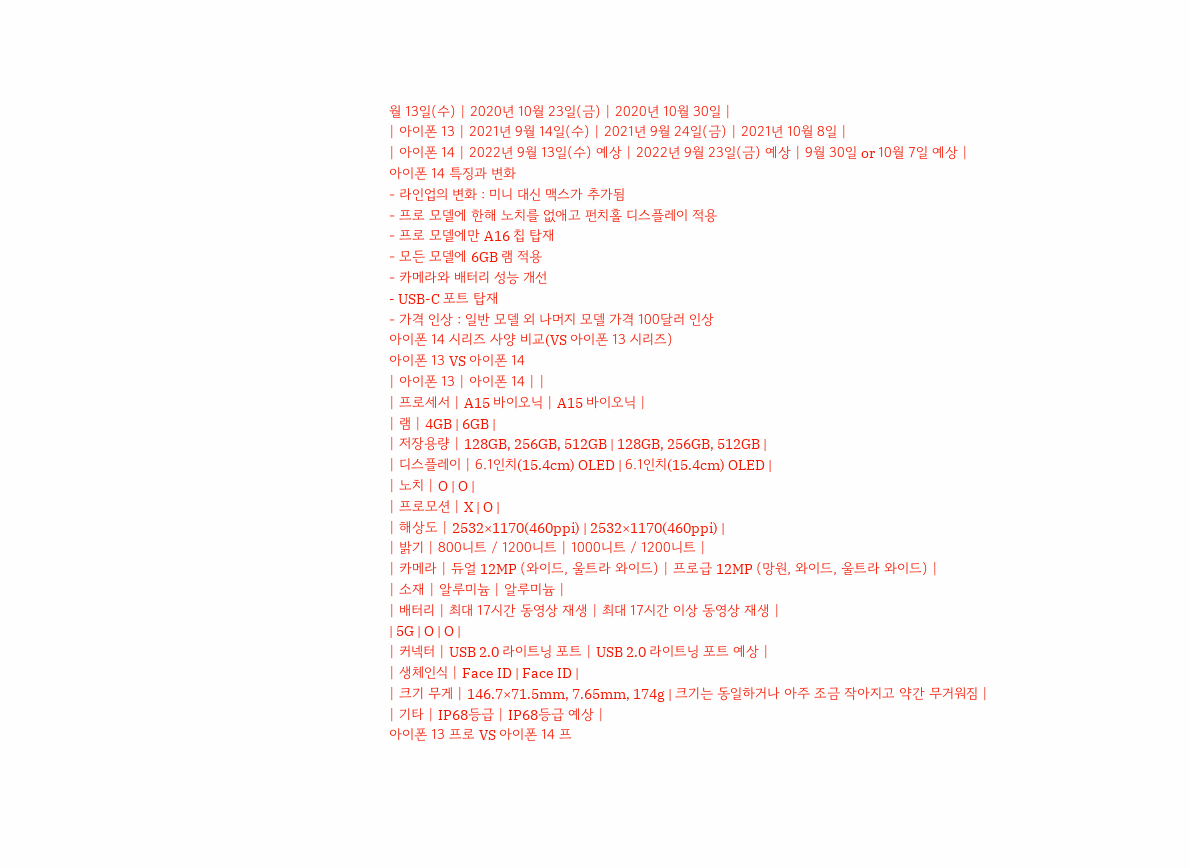월 13일(수) | 2020년 10월 23일(금) | 2020년 10월 30일 |
| 아이폰 13 | 2021년 9월 14일(수) | 2021년 9월 24일(금) | 2021년 10월 8일 |
| 아이폰 14 | 2022년 9월 13일(수) 예상 | 2022년 9월 23일(금) 예상 | 9월 30일 or 10월 7일 예상 |
아이폰 14 특징과 변화
- 라인업의 변화 : 미니 대신 맥스가 추가됨
- 프로 모델에 한해 노치를 없애고 펀치홀 디스플레이 적용
- 프로 모델에만 A16 칩 탑재
- 모든 모델에 6GB 램 적용
- 카메라와 배터리 성능 개선
- USB-C 포트 탑재
- 가격 인상 : 일반 모델 외 나머지 모델 가격 100달러 인상
아이폰 14 시리즈 사양 비교(VS 아이폰 13 시리즈)
아이폰 13 VS 아이폰 14
| 아이폰 13 | 아이폰 14 | |
| 프로세서 | A15 바이오닉 | A15 바이오닉 |
| 램 | 4GB | 6GB |
| 저장용량 | 128GB, 256GB, 512GB | 128GB, 256GB, 512GB |
| 디스플레이 | 6.1인치(15.4cm) OLED | 6.1인치(15.4cm) OLED |
| 노치 | O | O |
| 프로모션 | X | O |
| 해상도 | 2532×1170(460ppi) | 2532×1170(460ppi) |
| 밝기 | 800니트 / 1200니트 | 1000니트 / 1200니트 |
| 카메라 | 듀얼 12MP (와이드, 울트라 와이드) | 프로급 12MP (망원, 와이드, 울트라 와이드) |
| 소재 | 알루미늄 | 알루미늄 |
| 배터리 | 최대 17시간 동영상 재생 | 최대 17시간 이상 동영상 재생 |
| 5G | O | O |
| 커넥터 | USB 2.0 라이트닝 포트 | USB 2.0 라이트닝 포트 예상 |
| 생체인식 | Face ID | Face ID |
| 크기 무게 | 146.7×71.5mm, 7.65mm, 174g | 크기는 동일하거나 아주 조금 작아지고 약간 무거워짐 |
| 기타 | IP68등급 | IP68등급 예상 |
아이폰 13 프로 VS 아이폰 14 프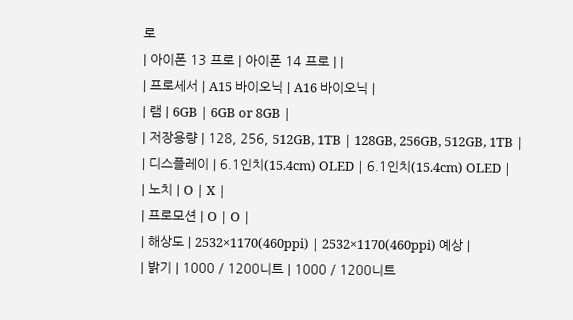로
| 아이폰 13 프로 | 아이폰 14 프로 | |
| 프로세서 | A15 바이오닉 | A16 바이오닉 |
| 램 | 6GB | 6GB or 8GB |
| 저장용량 | 128, 256, 512GB, 1TB | 128GB, 256GB, 512GB, 1TB |
| 디스플레이 | 6.1인치(15.4cm) OLED | 6.1인치(15.4cm) OLED |
| 노치 | O | X |
| 프로모션 | O | O |
| 해상도 | 2532×1170(460ppi) | 2532×1170(460ppi) 예상 |
| 밝기 | 1000 / 1200니트 | 1000 / 1200니트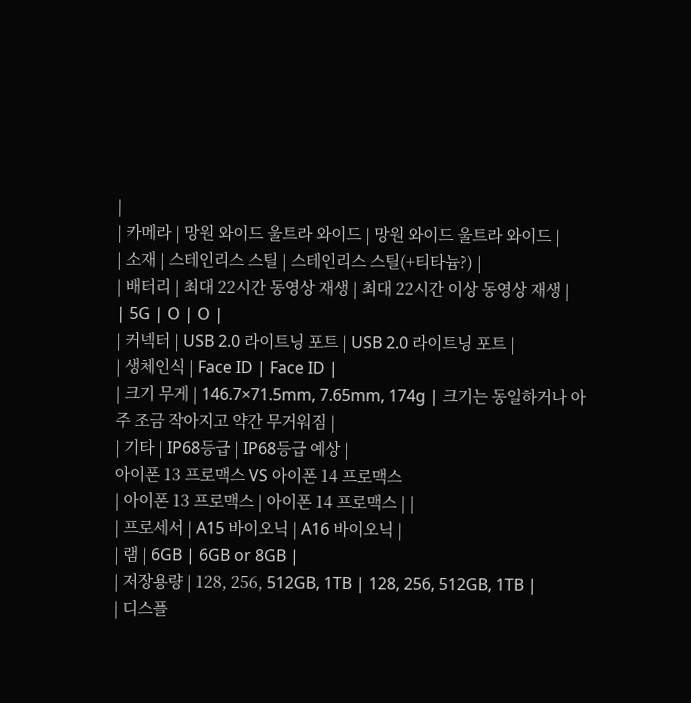|
| 카메라 | 망원 와이드 울트라 와이드 | 망원 와이드 울트라 와이드 |
| 소재 | 스테인리스 스틸 | 스테인리스 스틸(+티타늄?) |
| 배터리 | 최대 22시간 동영상 재생 | 최대 22시간 이상 동영상 재생 |
| 5G | O | O |
| 커넥터 | USB 2.0 라이트닝 포트 | USB 2.0 라이트닝 포트 |
| 생체인식 | Face ID | Face ID |
| 크기 무게 | 146.7×71.5mm, 7.65mm, 174g | 크기는 동일하거나 아주 조금 작아지고 약간 무거워짐 |
| 기타 | IP68등급 | IP68등급 예상 |
아이폰 13 프로맥스 VS 아이폰 14 프로맥스
| 아이폰 13 프로맥스 | 아이폰 14 프로맥스 | |
| 프로세서 | A15 바이오닉 | A16 바이오닉 |
| 램 | 6GB | 6GB or 8GB |
| 저장용량 | 128, 256, 512GB, 1TB | 128, 256, 512GB, 1TB |
| 디스플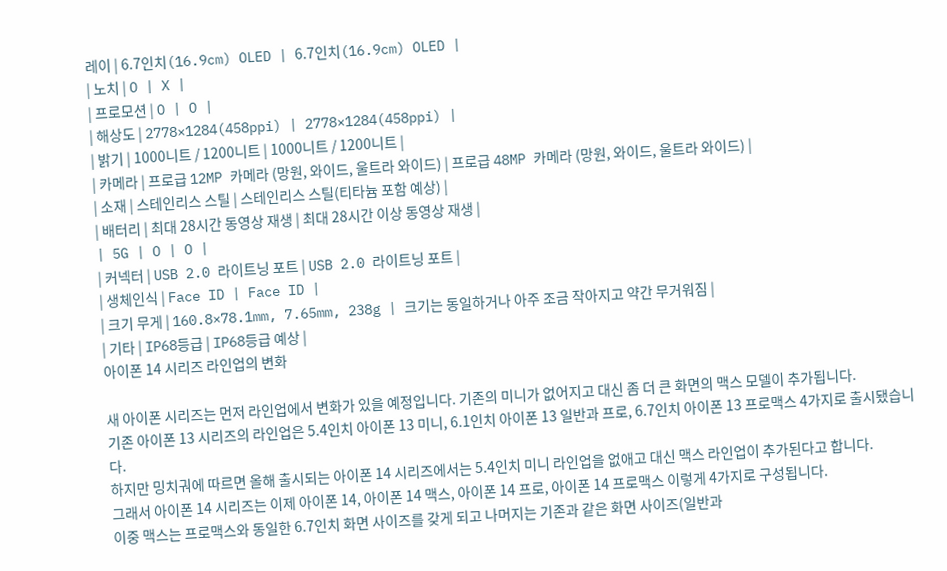레이 | 6.7인치(16.9cm) OLED | 6.7인치(16.9cm) OLED |
| 노치 | O | X |
| 프로모션 | O | O |
| 해상도 | 2778×1284(458ppi) | 2778×1284(458ppi) |
| 밝기 | 1000니트 / 1200니트 | 1000니트 / 1200니트 |
| 카메라 | 프로급 12MP 카메라 (망원, 와이드, 울트라 와이드) | 프로급 48MP 카메라 (망원, 와이드, 울트라 와이드) |
| 소재 | 스테인리스 스틸 | 스테인리스 스틸(티타늄 포함 예상) |
| 배터리 | 최대 28시간 동영상 재생 | 최대 28시간 이상 동영상 재생 |
| 5G | O | O |
| 커넥터 | USB 2.0 라이트닝 포트 | USB 2.0 라이트닝 포트 |
| 생체인식 | Face ID | Face ID |
| 크기 무게 | 160.8×78.1mm, 7.65mm, 238g | 크기는 동일하거나 아주 조금 작아지고 약간 무거워짐 |
| 기타 | IP68등급 | IP68등급 예상 |
아이폰 14 시리즈 라인업의 변화

새 아이폰 시리즈는 먼저 라인업에서 변화가 있을 예정입니다. 기존의 미니가 없어지고 대신 좀 더 큰 화면의 맥스 모델이 추가됩니다.
기존 아이폰 13 시리즈의 라인업은 5.4인치 아이폰 13 미니, 6.1인치 아이폰 13 일반과 프로, 6.7인치 아이폰 13 프로맥스 4가지로 출시됐습니다.
하지만 밍치궈에 따르면 올해 출시되는 아이폰 14 시리즈에서는 5.4인치 미니 라인업을 없애고 대신 맥스 라인업이 추가된다고 합니다.
그래서 아이폰 14 시리즈는 이제 아이폰 14, 아이폰 14 맥스, 아이폰 14 프로, 아이폰 14 프로맥스 이렇게 4가지로 구성됩니다.
이중 맥스는 프로맥스와 동일한 6.7인치 화면 사이즈를 갖게 되고 나머지는 기존과 같은 화면 사이즈(일반과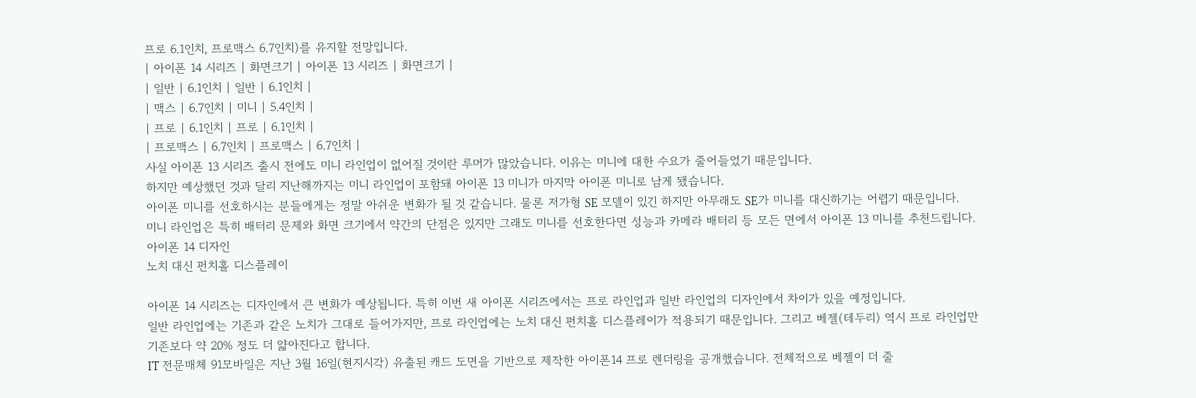프로 6.1인치, 프로맥스 6.7인치)를 유지할 전망입니다.
| 아이폰 14 시리즈 | 화면크기 | 아이폰 13 시리즈 | 화면크기 |
| 일반 | 6.1인치 | 일반 | 6.1인치 |
| 맥스 | 6.7인치 | 미니 | 5.4인치 |
| 프로 | 6.1인치 | 프로 | 6.1인치 |
| 프로맥스 | 6.7인치 | 프로맥스 | 6.7인치 |
사실 아이폰 13 시리즈 출시 전에도 미니 라인업이 없어질 것이란 루머가 많았습니다. 이유는 미니에 대한 수요가 줄어들었기 때문입니다.
하지만 예상했던 것과 달리 지난해까지는 미니 라인업이 포함돼 아이폰 13 미니가 마지막 아이폰 미니로 남게 됐습니다.
아이폰 미니를 선호하시는 분들에게는 정말 아쉬운 변화가 될 것 같습니다. 물론 저가형 SE 모델이 있긴 하지만 아무래도 SE가 미니를 대신하기는 어렵기 때문입니다.
미니 라인업은 특히 배터리 문제와 화면 크기에서 약간의 단점은 있지만 그래도 미니를 선호한다면 성능과 카메라 배터리 등 모든 면에서 아이폰 13 미니를 추천드립니다.
아이폰 14 디자인
노치 대신 펀치홀 디스플레이

아이폰 14 시리즈는 디자인에서 큰 변화가 예상됩니다. 특히 이번 새 아이폰 시리즈에서는 프로 라인업과 일반 라인업의 디자인에서 차이가 있을 예정입니다.
일반 라인업에는 기존과 같은 노치가 그대로 들어가지만, 프로 라인업에는 노치 대신 펀치홀 디스플레이가 적용되기 때문입니다. 그리고 베젤(테두리) 역시 프로 라인업만 기존보다 약 20% 정도 더 얇아진다고 합니다.
IT 전문매체 91모바일은 지난 3월 16일(현지시각) 유출된 캐드 도면을 기반으로 제작한 아이폰14 프로 렌더링을 공개했습니다. 전체적으로 베젤이 더 줄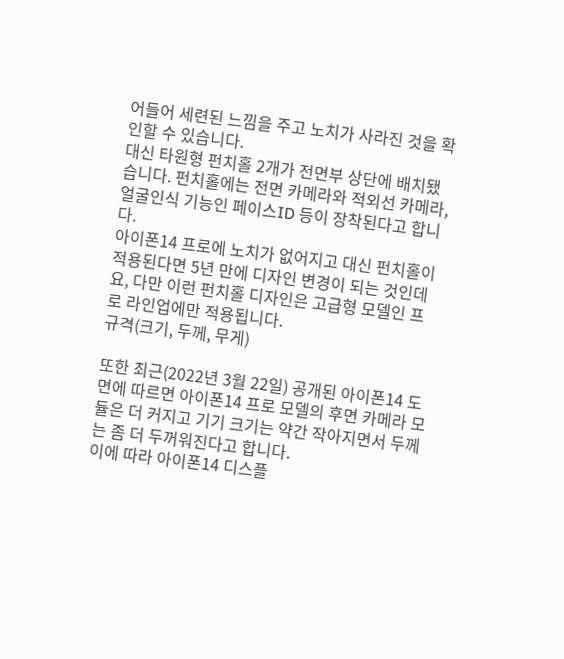어들어 세련된 느낌을 주고 노치가 사라진 것을 확인할 수 있습니다.
대신 타원형 펀치홀 2개가 전면부 상단에 배치됐습니다. 펀치홀에는 전면 카메라와 적외선 카메라, 얼굴인식 기능인 페이스ID 등이 장착된다고 합니다.
아이폰14 프로에 노치가 없어지고 대신 펀치홀이 적용된다면 5년 만에 디자인 변경이 되는 것인데요, 다만 이런 펀치홀 디자인은 고급형 모델인 프로 라인업에만 적용됩니다.
규격(크기, 두께, 무게)

또한 최근(2022년 3월 22일) 공개된 아이폰14 도면에 따르면 아이폰14 프로 모델의 후면 카메라 모듈은 더 커지고 기기 크기는 약간 작아지면서 두께는 좀 더 두꺼워진다고 합니다.
이에 따라 아이폰14 디스플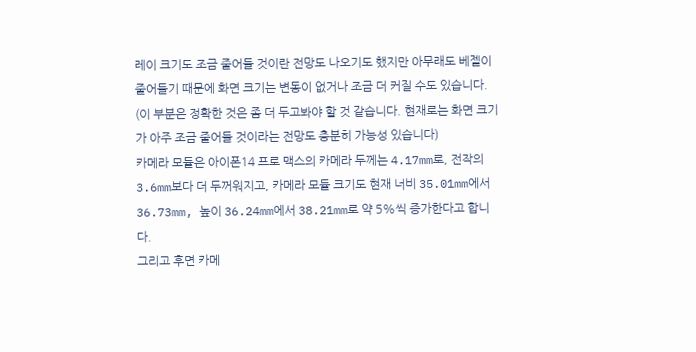레이 크기도 조금 줄어들 것이란 전망도 나오기도 했지만 아무래도 베젤이 줄어들기 때문에 화면 크기는 변동이 없거나 조금 더 커질 수도 있습니다.
(이 부분은 정확한 것은 좀 더 두고봐야 할 것 같습니다. 현재로는 화면 크기가 아주 조금 줄어들 것이라는 전망도 충분히 가능성 있습니다)
카메라 모듈은 아이폰14 프로 맥스의 카메라 두께는 4.17mm로, 전작의 3.6mm보다 더 두꺼워지고, 카메라 모듈 크기도 현재 너비 35.01mm에서 36.73mm, 높이 36.24mm에서 38.21mm로 약 5%씩 증가한다고 합니다.
그리고 후면 카메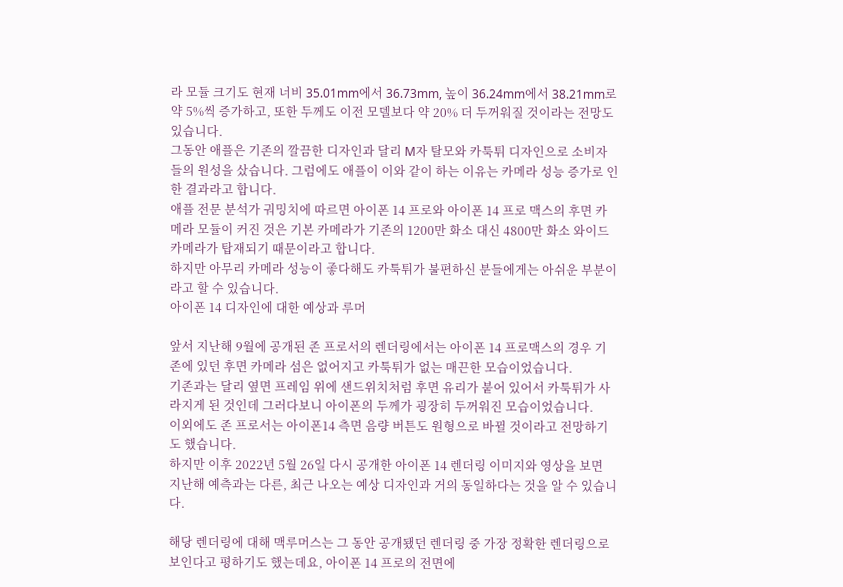라 모듈 크기도 현재 너비 35.01mm에서 36.73mm, 높이 36.24mm에서 38.21mm로 약 5%씩 증가하고, 또한 두께도 이전 모델보다 약 20% 더 두꺼워질 것이라는 전망도 있습니다.
그동안 애플은 기존의 깔끔한 디자인과 달리 M자 탈모와 카툭튀 디자인으로 소비자들의 원성을 샀습니다. 그럼에도 애플이 이와 같이 하는 이유는 카메라 성능 증가로 인한 결과라고 합니다.
애플 전문 분석가 궈밍치에 따르면 아이폰 14 프로와 아이폰 14 프로 맥스의 후면 카메라 모듈이 커진 것은 기본 카메라가 기존의 1200만 화소 대신 4800만 화소 와이드 카메라가 탑재되기 때문이라고 합니다.
하지만 아무리 카메라 성능이 좋다해도 카툭튀가 불편하신 분들에게는 아쉬운 부분이라고 할 수 있습니다.
아이폰 14 디자인에 대한 예상과 루머

앞서 지난해 9월에 공개된 존 프로서의 렌더링에서는 아이폰 14 프로맥스의 경우 기존에 있던 후면 카메라 섬은 없어지고 카툭튀가 없는 매끈한 모습이었습니다.
기존과는 달리 옆면 프레임 위에 샌드위치처럼 후면 유리가 붙어 있어서 카툭튀가 사라지게 된 것인데 그러다보니 아이폰의 두께가 굉장히 두꺼워진 모습이었습니다.
이외에도 존 프로서는 아이폰14 측면 음량 버튼도 원형으로 바뀔 것이라고 전망하기도 했습니다.
하지만 이후 2022년 5월 26일 다시 공개한 아이폰 14 렌더링 이미지와 영상을 보면 지난해 예측과는 다른, 최근 나오는 예상 디자인과 거의 동일하다는 것을 알 수 있습니다.

해당 렌더링에 대해 맥루머스는 그 동안 공개됐던 렌더링 중 가장 정확한 렌더링으로 보인다고 평하기도 했는데요, 아이폰 14 프로의 전면에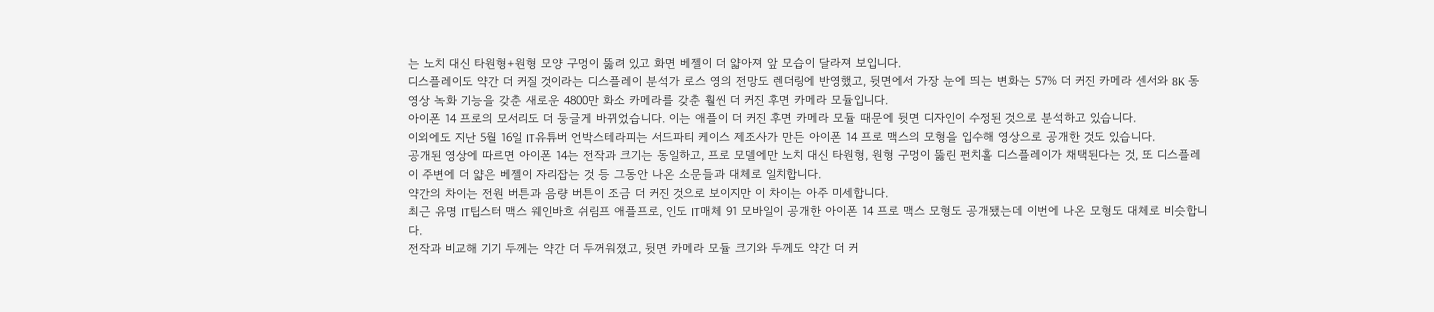는 노치 대신 타원형+원형 모양 구멍이 뚫려 있고 화면 베젤이 더 얇아져 앞 모습이 달라져 보입니다.
디스플레이도 약간 더 커질 것이라는 디스플레이 분석가 로스 영의 전망도 렌더링에 반영했고, 뒷면에서 가장 눈에 띄는 변화는 57% 더 커진 카메라 센서와 8K 동영상 녹화 기능을 갖춘 새로운 4800만 화소 카메라를 갖춘 훨씬 더 커진 후면 카메라 모듈입니다.
아이폰 14 프로의 모서리도 더 둥글게 바뀌었습니다. 이는 애플이 더 커진 후면 카메라 모듈 때문에 뒷면 디자인이 수정된 것으로 분석하고 있습니다.
이외에도 지난 5월 16일 IT유튜버 언박스테라피는 서드파티 케이스 제조사가 만든 아이폰 14 프로 맥스의 모형을 입수해 영상으로 공개한 것도 있습니다.
공개된 영상에 따르면 아이폰 14는 전작과 크기는 동일하고, 프로 모델에만 노치 대신 타원형, 원형 구멍이 뚫린 펀치홀 디스플레이가 채택된다는 것, 또 디스플레이 주변에 더 얇은 베젤이 자리잡는 것 등 그동안 나온 소문들과 대체로 일치합니다.
약간의 차이는 전원 버튼과 음량 버튼이 조금 더 커진 것으로 보이지만 이 차이는 아주 미세합니다.
최근 유명 IT팁스터 맥스 웨인바흐 쉬림프 애플프로, 인도 IT매체 91 모바일이 공개한 아이폰 14 프로 맥스 모형도 공개됐는데 이번에 나온 모형도 대체로 비슷합니다.
전작과 비교해 기기 두께는 약간 더 두꺼워졌고, 뒷면 카메라 모듈 크기와 두께도 약간 더 커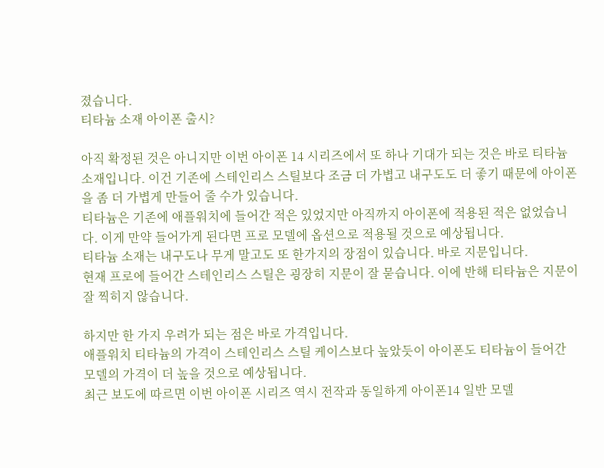졌습니다.
티타늄 소재 아이폰 출시?

아직 확정된 것은 아니지만 이번 아이폰 14 시리즈에서 또 하나 기대가 되는 것은 바로 티타늄 소재입니다. 이건 기존에 스테인리스 스틸보다 조금 더 가볍고 내구도도 더 좋기 때문에 아이폰을 좀 더 가볍게 만들어 줄 수가 있습니다.
티타늄은 기존에 애플워치에 들어간 적은 있었지만 아직까지 아이폰에 적용된 적은 없었습니다. 이게 만약 들어가게 된다면 프로 모델에 옵션으로 적용될 것으로 예상됩니다.
티타늄 소재는 내구도나 무게 말고도 또 한가지의 장점이 있습니다. 바로 지문입니다.
현재 프로에 들어간 스테인리스 스틸은 굉장히 지문이 잘 묻습니다. 이에 반해 티타늄은 지문이 잘 찍히지 않습니다.

하지만 한 가지 우려가 되는 점은 바로 가격입니다.
애플워치 티타늄의 가격이 스테인리스 스틸 케이스보다 높았듯이 아이폰도 티타늄이 들어간 모델의 가격이 더 높을 것으로 예상됩니다.
최근 보도에 따르면 이번 아이폰 시리즈 역시 전작과 동일하게 아이폰14 일반 모델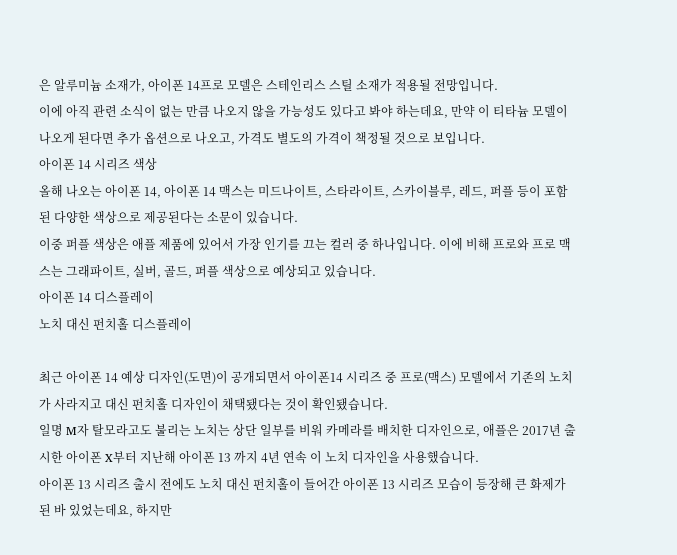은 알루미늄 소재가, 아이폰 14프로 모델은 스테인리스 스틸 소재가 적용될 전망입니다.
이에 아직 관련 소식이 없는 만큼 나오지 않을 가능성도 있다고 봐야 하는데요, 만약 이 티타늄 모델이 나오게 된다면 추가 옵션으로 나오고, 가격도 별도의 가격이 책정될 것으로 보입니다.
아이폰 14 시리즈 색상
올해 나오는 아이폰 14, 아이폰 14 맥스는 미드나이트, 스타라이트, 스카이블루, 레드, 퍼플 등이 포함된 다양한 색상으로 제공된다는 소문이 있습니다.
이중 퍼플 색상은 애플 제품에 있어서 가장 인기를 끄는 컬러 중 하나입니다. 이에 비해 프로와 프로 맥스는 그래파이트, 실버, 골드, 퍼플 색상으로 예상되고 있습니다.
아이폰 14 디스플레이
노치 대신 펀치홀 디스플레이

최근 아이폰 14 예상 디자인(도면)이 공개되면서 아이폰14 시리즈 중 프로(맥스) 모델에서 기존의 노치가 사라지고 대신 펀치홀 디자인이 채택됐다는 것이 확인됐습니다.
일명 M자 탈모라고도 불리는 노치는 상단 일부를 비워 카메라를 배치한 디자인으로, 애플은 2017년 출시한 아이폰 X부터 지난해 아이폰 13 까지 4년 연속 이 노치 디자인을 사용했습니다.
아이폰 13 시리즈 출시 전에도 노치 대신 펀치홀이 들어간 아이폰 13 시리즈 모습이 등장해 큰 화제가 된 바 있었는데요, 하지만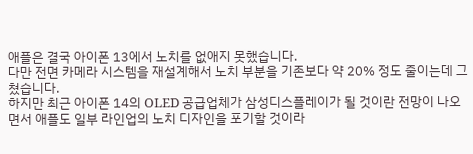애플은 결국 아이폰 13에서 노치를 없애지 못했습니다.
다만 전면 카메라 시스템을 재설계해서 노치 부분을 기존보다 약 20% 정도 줄이는데 그쳤습니다.
하지만 최근 아이폰 14의 OLED 공급업체가 삼성디스플레이가 될 것이란 전망이 나오면서 애플도 일부 라인업의 노치 디자인을 포기할 것이라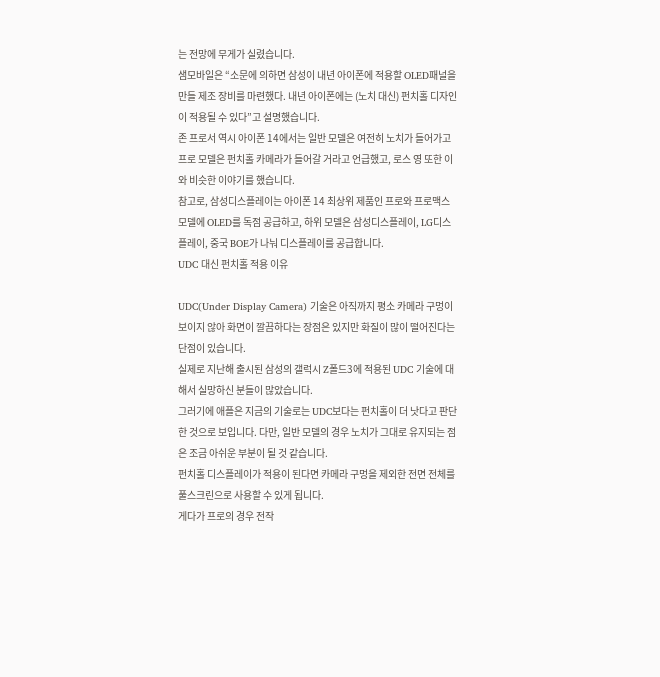는 전망에 무게가 실렸습니다.
샘모바일은 “소문에 의하면 삼성이 내년 아이폰에 적용할 OLED패널을 만들 제조 장비를 마련했다. 내년 아이폰에는 (노치 대신) 펀치홀 디자인이 적용될 수 있다”고 설명했습니다.
존 프로서 역시 아이폰 14에서는 일반 모델은 여전히 노치가 들어가고 프로 모델은 펀치홀 카메라가 들어갈 거라고 언급했고, 로스 영 또한 이와 비슷한 이야기를 했습니다.
참고로, 삼성디스플레이는 아이폰 14 최상위 제품인 프로와 프로맥스 모델에 OLED를 독점 공급하고, 하위 모델은 삼성디스플레이, LG디스플레이, 중국 BOE가 나눠 디스플레이를 공급합니다.
UDC 대신 펀치홀 적용 이유

UDC(Under Display Camera) 기술은 아직까지 평소 카메라 구멍이 보이지 않아 화면이 깔끔하다는 장점은 있지만 화질이 많이 떨어진다는 단점이 있습니다.
실제로 지난해 출시된 삼성의 갤럭시 Z폴드3에 적용된 UDC 기술에 대해서 실망하신 분들이 많았습니다.
그러기에 애플은 지금의 기술로는 UDC보다는 펀치홀이 더 낫다고 판단한 것으로 보입니다. 다만, 일반 모델의 경우 노치가 그대로 유지되는 점은 조금 아쉬운 부분이 될 것 같습니다.
펀치홀 디스플레이가 적용이 된다면 카메라 구멍을 제외한 전면 전체를 풀스크린으로 사용할 수 있게 됩니다.
게다가 프로의 경우 전작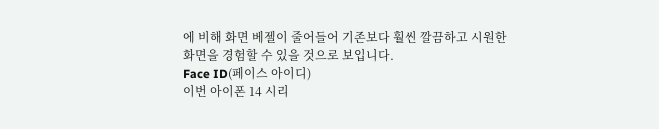에 비해 화면 베젤이 줄어들어 기존보다 훨씬 깔끔하고 시원한 화면을 경험할 수 있을 것으로 보입니다.
Face ID(페이스 아이디)
이번 아이폰 14 시리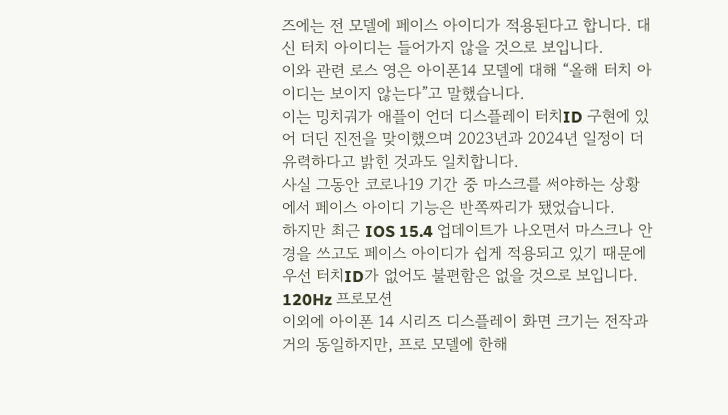즈에는 전 모델에 페이스 아이디가 적용된다고 합니다. 대신 터치 아이디는 들어가지 않을 것으로 보입니다.
이와 관련 로스 영은 아이폰14 모델에 대해 “올해 터치 아이디는 보이지 않는다”고 말했습니다.
이는 밍치궈가 애플이 언더 디스플레이 터치ID 구현에 있어 더딘 진전을 맞이했으며 2023년과 2024년 일정이 더 유력하다고 밝힌 것과도 일치합니다.
사실 그동안 코로나19 기간 중 마스크를 써야하는 상황에서 페이스 아이디 기능은 반쪽짜리가 됐었습니다.
하지만 최근 IOS 15.4 업데이트가 나오면서 마스크나 안경을 쓰고도 페이스 아이디가 쉽게 적용되고 있기 때문에 우선 터치ID가 없어도 불편함은 없을 것으로 보입니다.
120Hz 프로모션
이외에 아이폰 14 시리즈 디스플레이 화면 크기는 전작과 거의 동일하지만, 프로 모델에 한해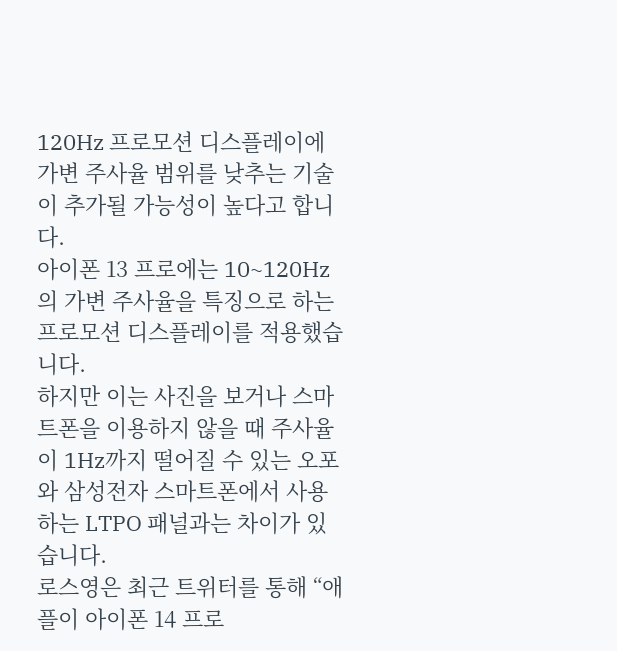120Hz 프로모션 디스플레이에 가변 주사율 범위를 낮추는 기술이 추가될 가능성이 높다고 합니다.
아이폰 13 프로에는 10~120Hz의 가변 주사율을 특징으로 하는 프로모션 디스플레이를 적용했습니다.
하지만 이는 사진을 보거나 스마트폰을 이용하지 않을 때 주사율이 1Hz까지 떨어질 수 있는 오포와 삼성전자 스마트폰에서 사용하는 LTPO 패널과는 차이가 있습니다.
로스영은 최근 트위터를 통해 “애플이 아이폰 14 프로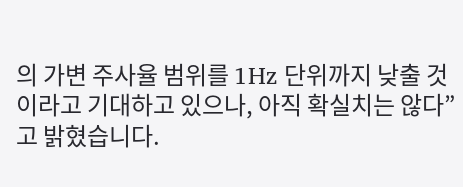의 가변 주사율 범위를 1Hz 단위까지 낮출 것이라고 기대하고 있으나, 아직 확실치는 않다”고 밝혔습니다.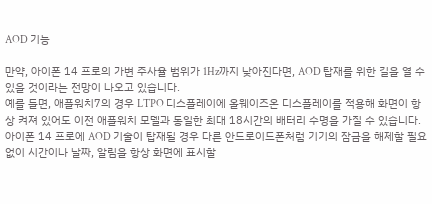AOD 기능

만약, 아이폰 14 프로의 가변 주사율 범위가 1Hz까지 낮아진다면, AOD 탑재를 위한 길을 열 수 있을 것이라는 전망이 나오고 있습니다.
예를 들면, 애플워치7의 경우 LTPO 디스플레이에 올웨이즈온 디스플레이를 적용해 화면이 항상 켜져 있어도 이전 애플워치 모델과 동일한 최대 18시간의 배터리 수명을 가질 수 있습니다.
아이폰 14 프로에 AOD 기술이 탑재될 경우 다른 안드로이드폰처럼 기기의 잠금을 해제할 필요 없이 시간이나 날짜, 알림을 항상 화면에 표시할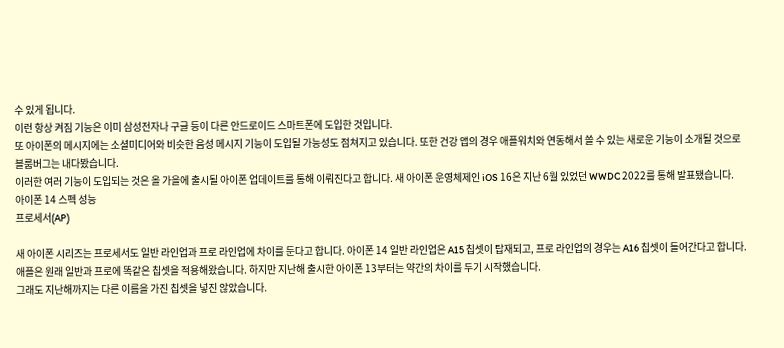수 있게 됩니다.
이런 항상 켜짐 기능은 이미 삼성전자나 구글 등이 다른 안드로이드 스마트폰에 도입한 것입니다.
또 아이폰의 메시지에는 소셜미디어와 비슷한 음성 메시지 기능이 도입될 가능성도 점쳐지고 있습니다. 또한 건강 앱의 경우 애플워치와 연동해서 쓸 수 있는 새로운 기능이 소개될 것으로 블룸버그는 내다봤습니다.
이러한 여러 기능이 도입되는 것은 올 가을에 출시될 아이폰 업데이트를 통해 이뤄진다고 합니다. 새 아이폰 운영체제인 iOS 16은 지난 6월 있었던 WWDC 2022를 통해 발표됐습니다.
아이폰 14 스펙 성능
프로세서(AP)

새 아이폰 시리즈는 프로세서도 일반 라인업과 프로 라인업에 차이를 둔다고 합니다. 아이폰 14 일반 라인업은 A15 칩셋이 탑재되고, 프로 라인업의 경우는 A16 칩셋이 들어간다고 합니다.
애플은 원래 일반과 프로에 똑같은 칩셋을 적용해왔습니다. 하지만 지난해 출시한 아이폰 13부터는 약간의 차이를 두기 시작했습니다.
그래도 지난해까지는 다른 이름을 가진 칩셋을 넣진 않았습니다.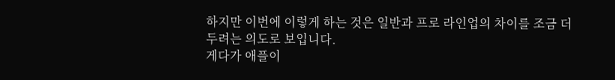하지만 이번에 이렇게 하는 것은 일반과 프로 라인업의 차이를 조금 더 두려는 의도로 보입니다.
게다가 애플이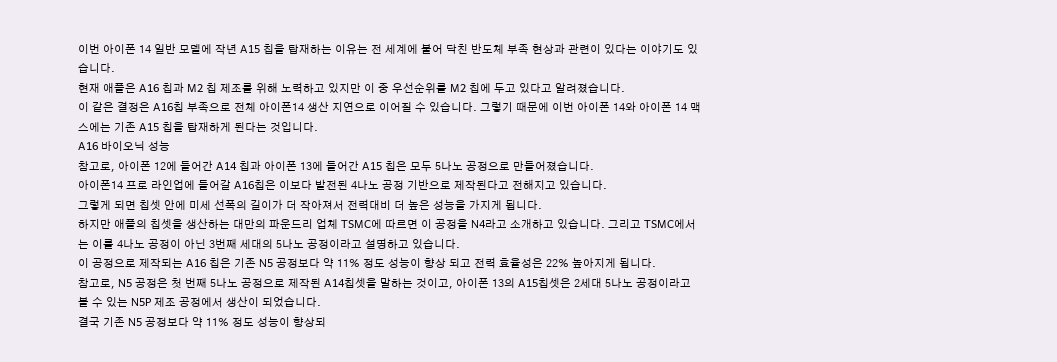이번 아이폰 14 일반 모델에 작년 A15 칩을 탑재하는 이유는 전 세계에 불어 닥친 반도체 부족 현상과 관련이 있다는 이야기도 있습니다.
현재 애플은 A16 칩과 M2 칩 제조를 위해 노력하고 있지만 이 중 우선순위를 M2 칩에 두고 있다고 알려졌습니다.
이 같은 결정은 A16칩 부족으로 전체 아이폰14 생산 지연으로 이어질 수 있습니다. 그렇기 때문에 이번 아이폰 14와 아이폰 14 맥스에는 기존 A15 칩을 탑재하게 된다는 것입니다.
A16 바이오닉 성능
참고로, 아이폰 12에 들어간 A14 칩과 아이폰 13에 들어간 A15 칩은 모두 5나노 공정으로 만들어졌습니다.
아이폰14 프로 라인업에 들어갈 A16칩은 이보다 발전된 4나노 공정 기반으로 제작된다고 전해지고 있습니다.
그렇게 되면 칩셋 안에 미세 선폭의 길이가 더 작아져서 전력대비 더 높은 성능을 가지게 됩니다.
하지만 애플의 칩셋을 생산하는 대만의 파운드리 업체 TSMC에 따르면 이 공정을 N4라고 소개하고 있습니다. 그리고 TSMC에서는 이를 4나노 공정이 아닌 3번째 세대의 5나노 공정이라고 설명하고 있습니다.
이 공정으로 제작되는 A16 칩은 기존 N5 공정보다 약 11% 정도 성능이 향상 되고 전력 효율성은 22% 높아지게 됩니다.
참고로, N5 공정은 첫 번째 5나노 공정으로 제작된 A14칩셋을 말하는 것이고, 아이폰 13의 A15칩셋은 2세대 5나노 공정이라고 볼 수 있는 N5P 제조 공정에서 생산이 되었습니다.
결국 기존 N5 공정보다 약 11% 정도 성능이 향상되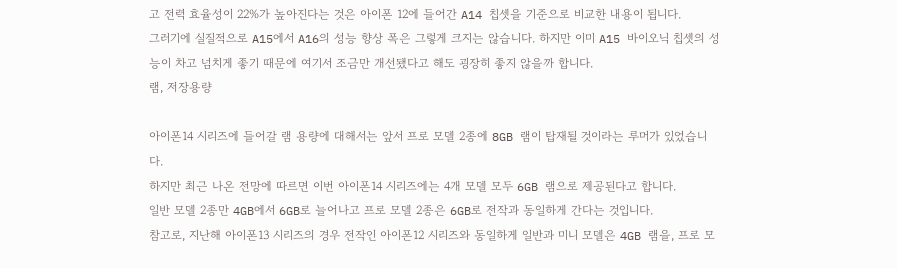고 전력 효율성이 22%가 높아진다는 것은 아이폰 12에 들어간 A14 칩셋을 기준으로 비교한 내용이 됩니다.
그러기에 실질적으로 A15에서 A16의 성능 향상 폭은 그렇게 크지는 않습니다. 하지만 이미 A15 바이오닉 칩셋의 성능이 차고 넘치게 좋기 때문에 여기서 조금만 개선됐다고 해도 굉장히 좋지 않을까 합니다.
램, 저장용량

아이폰14 시리즈에 들어갈 램 용량에 대해서는 앞서 프로 모델 2종에 8GB 램이 탑재될 것이라는 루머가 있었습니다.
하지만 최근 나온 전망에 따르면 이번 아이폰14 시리즈에는 4개 모델 모두 6GB 램으로 제공된다고 합니다.
일반 모델 2종만 4GB에서 6GB로 늘어나고 프로 모델 2종은 6GB로 전작과 동일하게 간다는 것입니다.
참고로, 지난해 아이폰13 시리즈의 경우 전작인 아이폰12 시리즈와 동일하게 일반과 미니 모델은 4GB 램을, 프로 모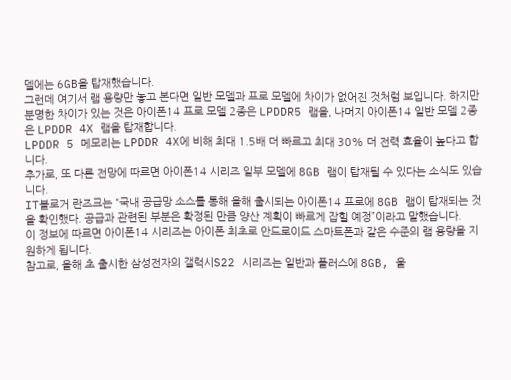델에는 6GB을 탑재했습니다.
그런데 여기서 램 용량만 놓고 본다면 일반 모델과 프로 모델에 차이가 없어진 것처럼 보입니다. 하지만 분명한 차이가 있는 것은 아이폰14 프로 모델 2종은 LPDDR5 램을, 나머지 아이폰14 일반 모델 2종은 LPDDR 4X 램을 탑재합니다.
LPDDR 5 메모리는 LPDDR 4X에 비해 최대 1.5배 더 빠르고 최대 30% 더 전력 효율이 높다고 합니다.
추가로, 또 다른 전망에 따르면 아이폰14 시리즈 일부 모델에 8GB 램이 탑재될 수 있다는 소식도 있습니다.
IT블로거 란즈크는 “국내 공급망 소스를 통해 올해 출시되는 아이폰14 프로에 8GB 램이 탑재되는 것을 확인했다. 공급과 관련된 부분은 확정된 만큼 양산 계획이 빠르게 잡힐 예정”이라고 말했습니다.
이 정보에 따르면 아이폰14 시리즈는 아이폰 최초로 안드로이드 스마트폰과 같은 수준의 램 용량을 지원하게 됩니다.
참고로, 올해 초 출시한 삼성전자의 갤럭시S22 시리즈는 일반과 플러스에 8GB, 울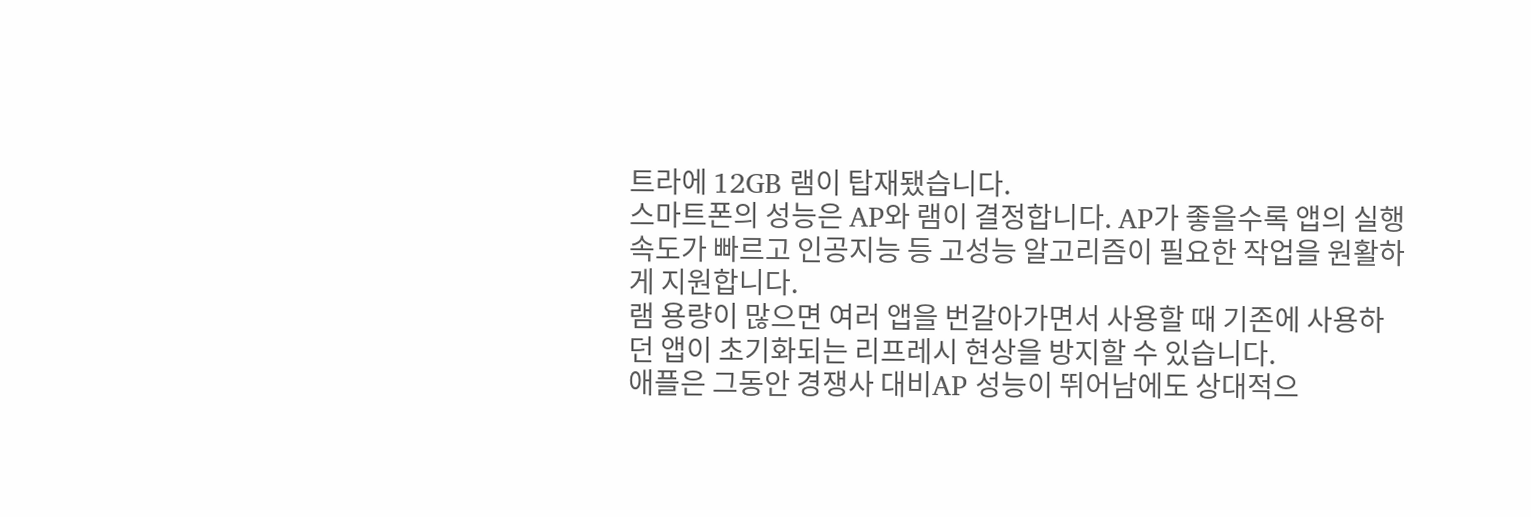트라에 12GB 램이 탑재됐습니다.
스마트폰의 성능은 AP와 램이 결정합니다. AP가 좋을수록 앱의 실행 속도가 빠르고 인공지능 등 고성능 알고리즘이 필요한 작업을 원활하게 지원합니다.
램 용량이 많으면 여러 앱을 번갈아가면서 사용할 때 기존에 사용하던 앱이 초기화되는 리프레시 현상을 방지할 수 있습니다.
애플은 그동안 경쟁사 대비AP 성능이 뛰어남에도 상대적으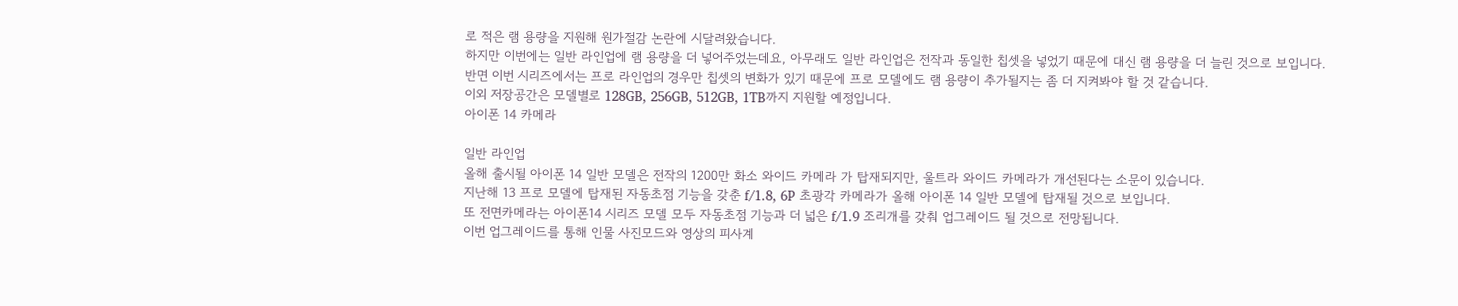로 적은 램 용량을 지원해 원가절감 논란에 시달려왔습니다.
하지만 이번에는 일반 라인업에 램 용량을 더 넣어주었는데요, 아무래도 일반 라인업은 전작과 동일한 칩셋을 넣었기 때문에 대신 램 용량을 더 늘린 것으로 보입니다.
반면 이번 시리즈에서는 프로 라인업의 경우만 칩셋의 변화가 있기 때문에 프로 모델에도 램 용량이 추가될지는 좀 더 지켜봐야 할 것 같습니다.
이외 저장공간은 모델별로 128GB, 256GB, 512GB, 1TB까지 지원할 예정입니다.
아이폰 14 카메라

일반 라인업
올해 출시될 아이폰 14 일반 모델은 전작의 1200만 화소 와이드 카메라 가 탑재되지만, 울트라 와이드 카메라가 개선된다는 소문이 있습니다.
지난해 13 프로 모델에 탑재된 자동초점 기능을 갖춘 f/1.8, 6P 초광각 카메라가 올해 아이폰 14 일반 모델에 탑재될 것으로 보입니다.
또 전면카메라는 아이폰14 시리즈 모델 모두 자동초점 기능과 더 넓은 f/1.9 조리개를 갖춰 업그레이드 될 것으로 전망됩니다.
이번 업그레이드를 통해 인물 사진모드와 영상의 피사계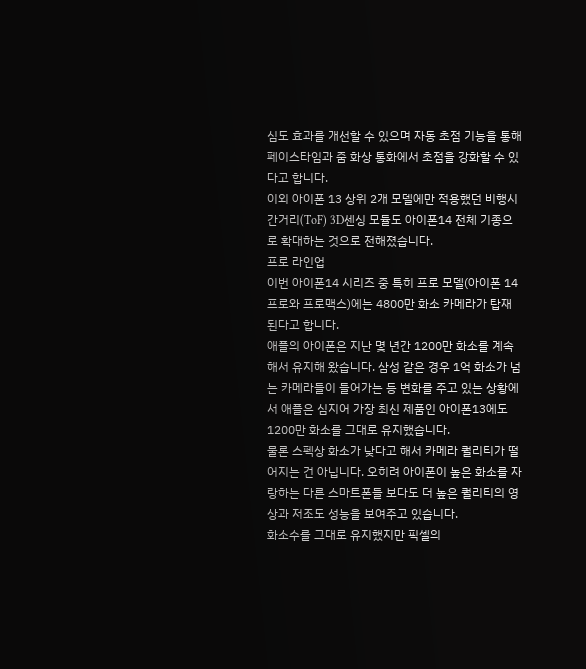심도 효과를 개선할 수 있으며 자동 초점 기능을 통해 페이스타임과 줌 화상 통화에서 초점을 강화할 수 있다고 합니다.
이외 아이폰 13 상위 2개 모델에만 적용했던 비행시간거리(ToF) 3D센싱 모듈도 아이폰14 전체 기종으로 확대하는 것으로 전해졌습니다.
프로 라인업
이번 아이폰14 시리즈 중 특히 프로 모델(아이폰 14 프로와 프로맥스)에는 4800만 화소 카메라가 탑재된다고 합니다.
애플의 아이폰은 지난 몇 년간 1200만 화소를 계속해서 유지해 왔습니다. 삼성 같은 경우 1억 화소가 넘는 카메라들이 들어가는 등 변화를 주고 있는 상황에서 애플은 심지어 가장 최신 제품인 아이폰13에도 1200만 화소를 그대로 유지했습니다.
물론 스펙상 화소가 낮다고 해서 카메라 퀄리티가 떨어지는 건 아닙니다. 오히려 아이폰이 높은 화소를 자랑하는 다른 스마트폰들 보다도 더 높은 퀄리티의 영상과 저조도 성능을 보여주고 있습니다.
화소수를 그대로 유지했지만 픽셀의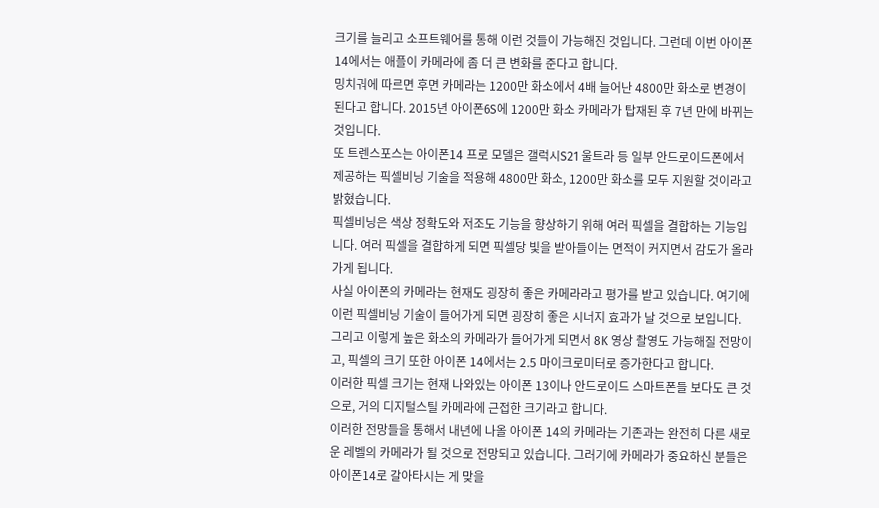크기를 늘리고 소프트웨어를 통해 이런 것들이 가능해진 것입니다. 그런데 이번 아이폰 14에서는 애플이 카메라에 좀 더 큰 변화를 준다고 합니다.
밍치궈에 따르면 후면 카메라는 1200만 화소에서 4배 늘어난 4800만 화소로 변경이 된다고 합니다. 2015년 아이폰6S에 1200만 화소 카메라가 탑재된 후 7년 만에 바뀌는 것입니다.
또 트렌스포스는 아이폰14 프로 모델은 갤럭시S21 울트라 등 일부 안드로이드폰에서 제공하는 픽셀비닝 기술을 적용해 4800만 화소, 1200만 화소를 모두 지원할 것이라고 밝혔습니다.
픽셀비닝은 색상 정확도와 저조도 기능을 향상하기 위해 여러 픽셀을 결합하는 기능입니다. 여러 픽셀을 결합하게 되면 픽셀당 빛을 받아들이는 면적이 커지면서 감도가 올라가게 됩니다.
사실 아이폰의 카메라는 현재도 굉장히 좋은 카메라라고 평가를 받고 있습니다. 여기에 이런 픽셀비닝 기술이 들어가게 되면 굉장히 좋은 시너지 효과가 날 것으로 보입니다.
그리고 이렇게 높은 화소의 카메라가 들어가게 되면서 8K 영상 촬영도 가능해질 전망이고, 픽셀의 크기 또한 아이폰 14에서는 2.5 마이크로미터로 증가한다고 합니다.
이러한 픽셀 크기는 현재 나와있는 아이폰 13이나 안드로이드 스마트폰들 보다도 큰 것으로, 거의 디지털스틸 카메라에 근접한 크기라고 합니다.
이러한 전망들을 통해서 내년에 나올 아이폰 14의 카메라는 기존과는 완전히 다른 새로운 레벨의 카메라가 될 것으로 전망되고 있습니다. 그러기에 카메라가 중요하신 분들은 아이폰14로 갈아타시는 게 맞을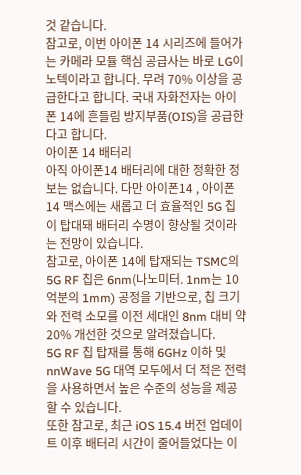것 같습니다.
참고로, 이번 아이폰 14 시리즈에 들어가는 카메라 모듈 핵심 공급사는 바로 LG이노텍이라고 합니다. 무려 70% 이상을 공급한다고 합니다. 국내 자화전자는 아이폰 14에 흔들림 방지부품(OIS)을 공급한다고 합니다.
아이폰 14 배터리
아직 아이폰14 배터리에 대한 정확한 정보는 없습니다. 다만 아이폰14 , 아이폰 14 맥스에는 새롭고 더 효율적인 5G 칩이 탑대돼 배터리 수명이 향상될 것이라는 전망이 있습니다.
참고로, 아이폰 14에 탑재되는 TSMC의 5G RF 칩은 6nm(나노미터. 1nm는 10억분의 1mm) 공정을 기반으로, 칩 크기와 전력 소모를 이전 세대인 8nm 대비 약 20% 개선한 것으로 알려졌습니다.
5G RF 칩 탑재를 통해 6GHz 이하 및 nnWave 5G 대역 모두에서 더 적은 전력을 사용하면서 높은 수준의 성능을 제공할 수 있습니다.
또한 참고로, 최근 iOS 15.4 버전 업데이트 이후 배터리 시간이 줄어들었다는 이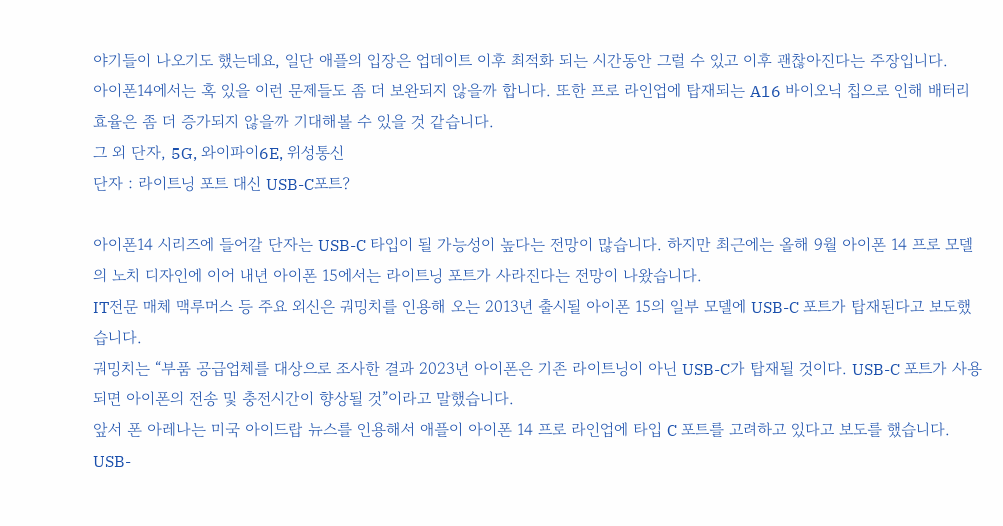야기들이 나오기도 했는데요, 일단 애플의 입장은 업데이트 이후 최적화 되는 시간동안 그럴 수 있고 이후 괜찮아진다는 주장입니다.
아이폰14에서는 혹 있을 이런 문제들도 좀 더 보완되지 않을까 합니다. 또한 프로 라인업에 탑재되는 A16 바이오닉 칩으로 인해 배터리 효율은 좀 더 증가되지 않을까 기대해볼 수 있을 것 같습니다.
그 외 단자, 5G, 와이파이6E, 위성통신
단자 : 라이트닝 포트 대신 USB-C포트?

아이폰14 시리즈에 들어갈 단자는 USB-C 타입이 될 가능성이 높다는 전망이 많습니다. 하지만 최근에는 올해 9월 아이폰 14 프로 모델의 노치 디자인에 이어 내년 아이폰 15에서는 라이트닝 포트가 사라진다는 전망이 나왔습니다.
IT전문 매체 맥루머스 등 주요 외신은 궈밍치를 인용해 오는 2013년 출시될 아이폰 15의 일부 모델에 USB-C 포트가 탑재된다고 보도했습니다.
궈밍치는 “부품 공급업체를 대상으로 조사한 결과 2023년 아이폰은 기존 라이트닝이 아닌 USB-C가 탑재될 것이다. USB-C 포트가 사용되면 아이폰의 전송 및 충전시간이 향상될 것”이라고 말했습니다.
앞서 폰 아레나는 미국 아이드랍 뉴스를 인용해서 애플이 아이폰 14 프로 라인업에 타입 C 포트를 고려하고 있다고 보도를 했습니다.
USB-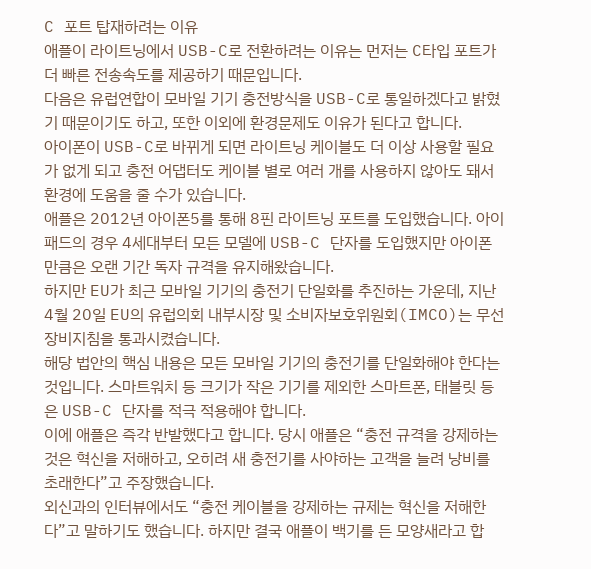C 포트 탑재하려는 이유
애플이 라이트닝에서 USB-C로 전환하려는 이유는 먼저는 C타입 포트가 더 빠른 전송속도를 제공하기 때문입니다.
다음은 유럽연합이 모바일 기기 충전방식을 USB-C로 통일하겠다고 밝혔기 때문이기도 하고, 또한 이외에 환경문제도 이유가 된다고 합니다.
아이폰이 USB-C로 바뀌게 되면 라이트닝 케이블도 더 이상 사용할 필요가 없게 되고 충전 어댑터도 케이블 별로 여러 개를 사용하지 않아도 돼서 환경에 도움을 줄 수가 있습니다.
애플은 2012년 아이폰5를 통해 8핀 라이트닝 포트를 도입했습니다. 아이패드의 경우 4세대부터 모든 모델에 USB-C 단자를 도입했지만 아이폰만큼은 오랜 기간 독자 규격을 유지해왔습니다.
하지만 EU가 최근 모바일 기기의 충전기 단일화를 추진하는 가운데, 지난 4월 20일 EU의 유럽의회 내부시장 및 소비자보호위원회(IMCO)는 무선장비지침을 통과시켰습니다.
해당 법안의 핵심 내용은 모든 모바일 기기의 충전기를 단일화해야 한다는 것입니다. 스마트워치 등 크기가 작은 기기를 제외한 스마트폰, 태블릿 등은 USB-C 단자를 적극 적용해야 합니다.
이에 애플은 즉각 반발했다고 합니다. 당시 애플은 “충전 규격을 강제하는 것은 혁신을 저해하고, 오히려 새 충전기를 사야하는 고객을 늘려 낭비를 초래한다”고 주장했습니다.
외신과의 인터뷰에서도 “충전 케이블을 강제하는 규제는 혁신을 저해한다”고 말하기도 했습니다. 하지만 결국 애플이 백기를 든 모양새라고 합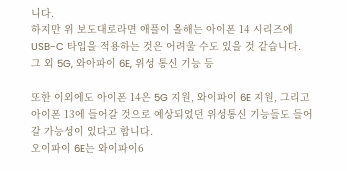니다.
하지만 위 보도대로라면 애플이 올해는 아이폰 14 시리즈에 USB-C 타입을 적용하는 것은 어려울 수도 있을 것 같습니다.
그 외 5G, 와아파이 6E, 위성 통신 기능 등

또한 이외에도 아이폰 14은 5G 지원, 와이파이 6E 지원, 그리고 아이폰 13에 들어갈 것으로 예상되었던 위성통신 기능들도 들어갈 가능성이 있다고 합니다.
오이파이 6E는 와이파이6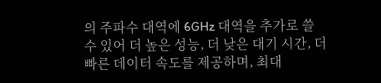의 주파수 대역에 6GHz 대역을 추가로 쓸 수 있어 더 높은 성능, 더 낮은 대기 시간, 더 빠른 데이터 속도를 제공하며, 최대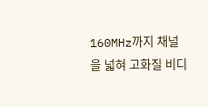160MHz까지 채널을 넓혀 고화질 비디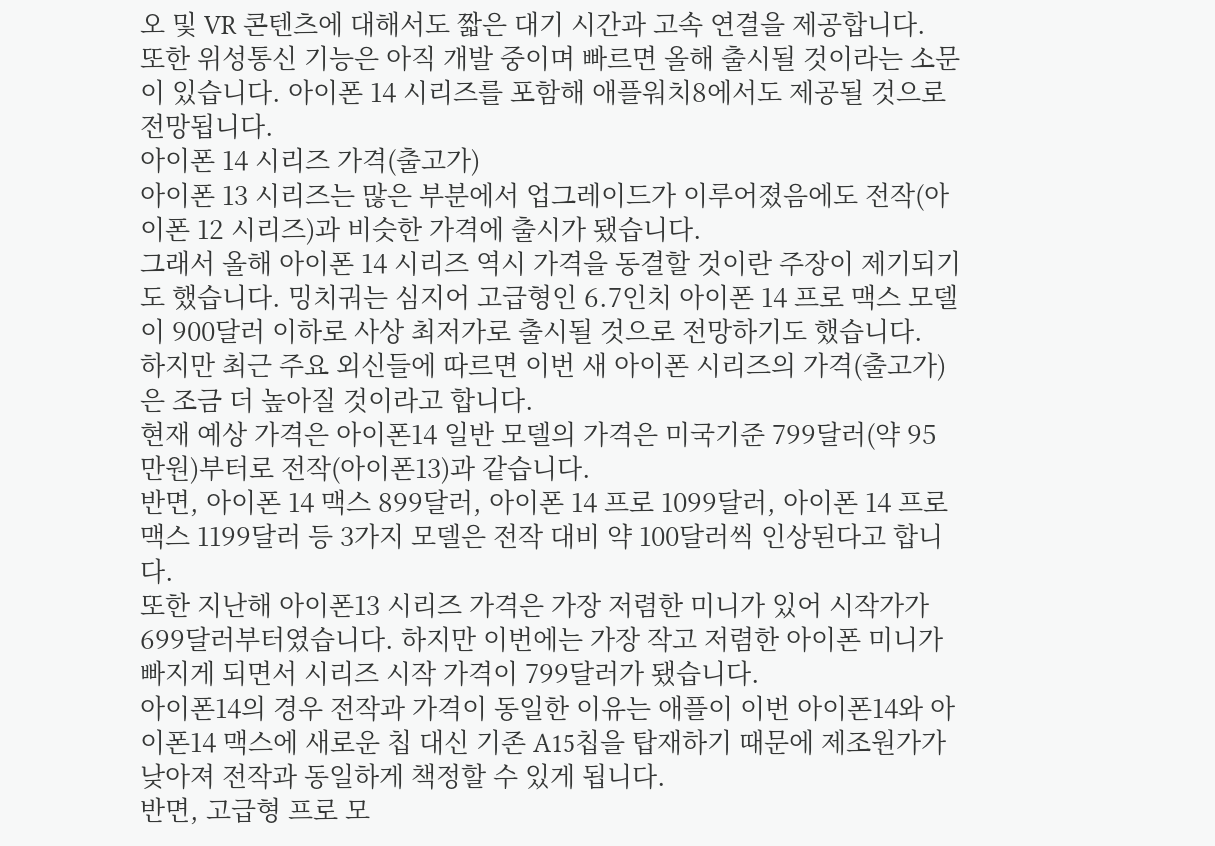오 및 VR 콘텐츠에 대해서도 짧은 대기 시간과 고속 연결을 제공합니다.
또한 위성통신 기능은 아직 개발 중이며 빠르면 올해 출시될 것이라는 소문이 있습니다. 아이폰 14 시리즈를 포함해 애플워치8에서도 제공될 것으로 전망됩니다.
아이폰 14 시리즈 가격(출고가)
아이폰 13 시리즈는 많은 부분에서 업그레이드가 이루어졌음에도 전작(아이폰 12 시리즈)과 비슷한 가격에 출시가 됐습니다.
그래서 올해 아이폰 14 시리즈 역시 가격을 동결할 것이란 주장이 제기되기도 했습니다. 밍치궈는 심지어 고급형인 6.7인치 아이폰 14 프로 맥스 모델이 900달러 이하로 사상 최저가로 출시될 것으로 전망하기도 했습니다.
하지만 최근 주요 외신들에 따르면 이번 새 아이폰 시리즈의 가격(출고가)은 조금 더 높아질 것이라고 합니다.
현재 예상 가격은 아이폰14 일반 모델의 가격은 미국기준 799달러(약 95만원)부터로 전작(아이폰13)과 같습니다.
반면, 아이폰 14 맥스 899달러, 아이폰 14 프로 1099달러, 아이폰 14 프로맥스 1199달러 등 3가지 모델은 전작 대비 약 100달러씩 인상된다고 합니다.
또한 지난해 아이폰13 시리즈 가격은 가장 저렴한 미니가 있어 시작가가 699달러부터였습니다. 하지만 이번에는 가장 작고 저렴한 아이폰 미니가 빠지게 되면서 시리즈 시작 가격이 799달러가 됐습니다.
아이폰14의 경우 전작과 가격이 동일한 이유는 애플이 이번 아이폰14와 아이폰14 맥스에 새로운 칩 대신 기존 A15칩을 탑재하기 때문에 제조원가가 낮아져 전작과 동일하게 책정할 수 있게 됩니다.
반면, 고급형 프로 모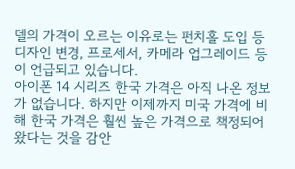델의 가격이 오르는 이유로는 펀치홀 도입 등 디자인 변경, 프로세서, 카메라 업그레이드 등이 언급되고 있습니다.
아이폰 14 시리즈 한국 가격은 아직 나온 정보가 없습니다. 하지만 이제까지 미국 가격에 비해 한국 가격은 훨씬 높은 가격으로 책정되어 왔다는 것을 감안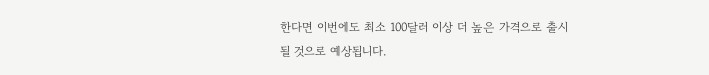한다면 이번에도 최소 100달러 이상 더 높은 가격으로 출시될 것으로 예상됩니다.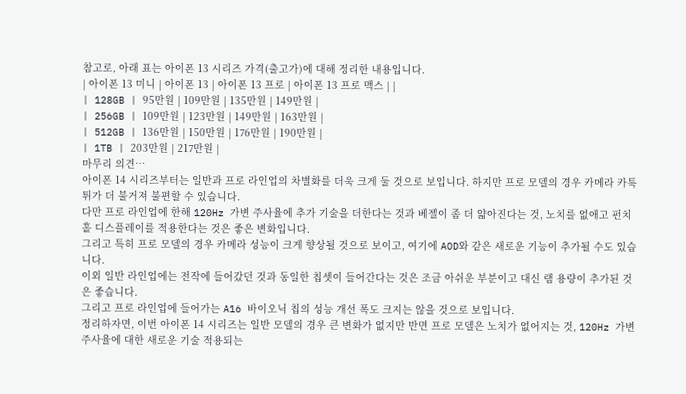참고로, 아래 표는 아이폰 13 시리즈 가격(출고가)에 대해 정리한 내용입니다.
| 아이폰 13 미니 | 아이폰 13 | 아이폰 13 프로 | 아이폰 13 프로 맥스 | |
| 128GB | 95만원 | 109만원 | 135만원 | 149만원 |
| 256GB | 109만원 | 123만원 | 149만원 | 163만원 |
| 512GB | 136만원 | 150만원 | 176만원 | 190만원 |
| 1TB | 203만원 | 217만원 |
마무리 의견…
아이폰 14 시리즈부터는 일반과 프로 라인업의 차별화를 더욱 크게 둘 것으로 보입니다. 하지만 프로 모델의 경우 카메라 카툭튀가 더 불거져 불편할 수 있습니다.
다만 프로 라인업에 한해 120Hz 가변 주사율에 추가 기술을 더한다는 것과 베젤이 좀 더 얇아진다는 것, 노치를 없애고 펀치홀 디스플레이를 적용한다는 것은 좋은 변화입니다.
그리고 특히 프로 모델의 경우 카메라 성능이 크게 향상될 것으로 보이고, 여기에 AOD와 같은 새로운 기능이 추가될 수도 있습니다.
이외 일반 라인업에는 전작에 들어갔던 것과 동일한 칩셋이 들어간다는 것은 조금 아쉬운 부분이고 대신 램 용량이 추가된 것은 좋습니다.
그리고 프로 라인업에 들어가는 A16 바이오닉 칩의 성능 개선 폭도 크지는 않을 것으로 보입니다.
정리하자면, 이번 아이폰 14 시리즈는 일반 모델의 경우 큰 변화가 없지만 반면 프로 모델은 노치가 없어지는 것, 120Hz 가변 주사율에 대한 새로운 기술 적용되는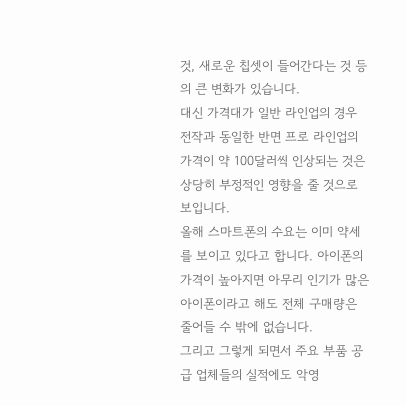것, 새로운 칩셋이 들어간다는 것 등의 큰 변화가 있습니다.
대신 가격대가 일반 라인업의 경우 전작과 동일한 반면 프로 라인업의 가격이 약 100달러씩 인상되는 것은 상당히 부정적인 영향을 줄 것으로 보입니다.
올해 스마트폰의 수요는 이미 약세를 보이고 있다고 합니다. 아이폰의 가격이 높아지면 아무리 인기가 많은 아이폰이라고 해도 전체 구매량은 줄어들 수 밖에 없습니다.
그리고 그렇게 되면서 주요 부품 공급 업체들의 실적에도 악영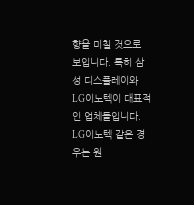향을 미칠 것으로 보입니다. 특히 삼성 디스플레이와 LG이노텍이 대표적인 업체들입니다.
LG이노텍 같은 경우는 원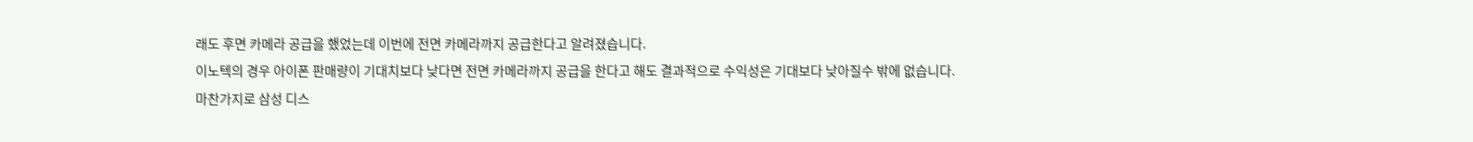래도 후면 카메라 공급을 했었는데 이번에 전면 카메라까지 공급한다고 알려졌습니다.
이노텍의 경우 아이폰 판매량이 기대치보다 낮다면 전면 카메라까지 공급을 한다고 해도 결과적으로 수익성은 기대보다 낮아질수 밖에 없습니다.
마찬가지로 삼성 디스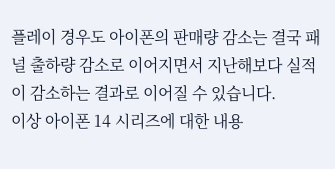플레이 경우도 아이폰의 판매량 감소는 결국 패널 출하량 감소로 이어지면서 지난해보다 실적이 감소하는 결과로 이어질 수 있습니다.
이상 아이폰 14 시리즈에 대한 내용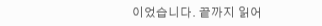이었습니다. 끝까지 읽어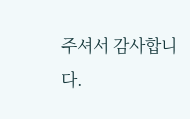주셔서 감사합니다.